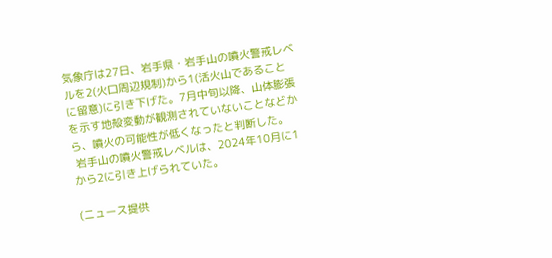気象庁は27日、岩手県・岩手山の噴火警戒レベルを2(火口周辺規制)から1(活火山であることに留意)に引き下げた。7月中旬以降、山体膨張を示す地殻変動が観測されていないことなどから、噴火の可能性が低くなったと判断した。
 岩手山の噴火警戒レベルは、2024年10月に1から2に引き上げられていた。

(ニュース提供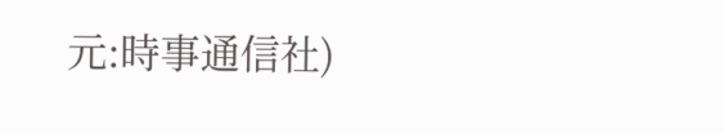元:時事通信社)